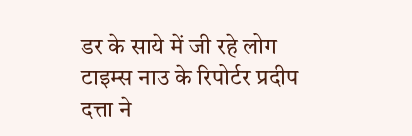डर के साये में जी रहे लोग
टाइम्स नाउ के रिपोर्टर प्रदीप दत्ता ने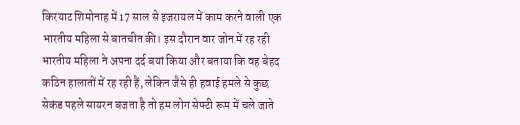किरयाट शिमोनाह में 17 साल से इजरायल में काम करने वाली एक भारतीय महिला से बातचीत की। इस दौरान वार जोन में रह रही भारतीय महिला ने अपना दर्द बयां किया और बताया कि वह बेहद कठिन हालातों में रह रही हैं, लेकिन जैसे ही हवाई हमले से कुछ सेकंड पहले सायरन बजता है तो हम लोग सेफ्टी रूम में चले जाते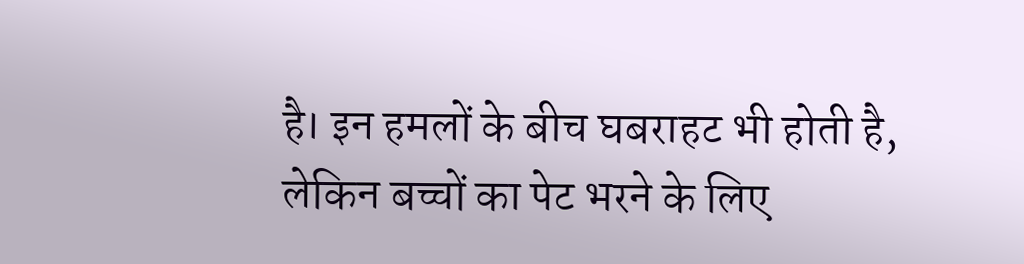है। इन हमलों के बीच घबराहट भी होती है, लेकिन बच्चों का पेट भरने के लिए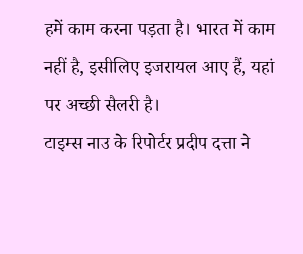हमें काम करना पड़ता है। भारत में काम नहीं है, इसीलिए इजरायल आए हैं, यहां पर अच्छी सैलरी है।
टाइम्स नाउ के रिपोर्टर प्रदीप दत्ता ने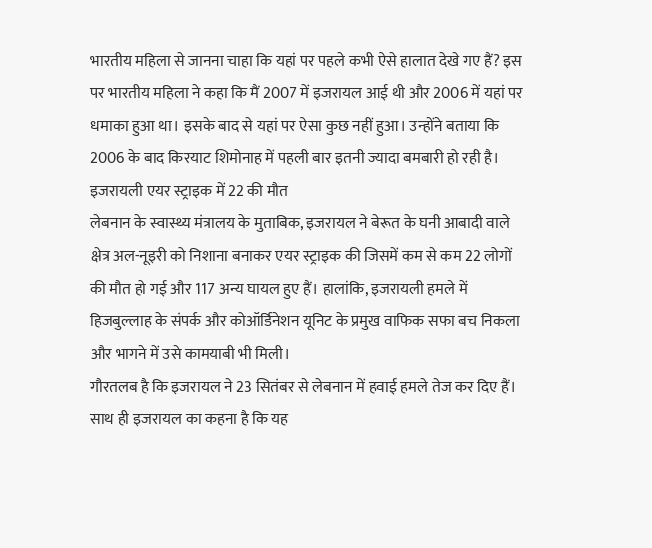भारतीय महिला से जानना चाहा कि यहां पर पहले कभी ऐसे हालात देखे गए हैं? इस पर भारतीय महिला ने कहा कि मैं 2007 में इजरायल आई थी और 2006 में यहां पर धमाका हुआ था। इसके बाद से यहां पर ऐसा कुछ नहीं हुआ। उन्होंने बताया कि 2006 के बाद किरयाट शिमोनाह में पहली बार इतनी ज्यादा बमबारी हो रही है।
इजरायली एयर स्ट्राइक में 22 की मौत
लेबनान के स्वास्थ्य मंत्रालय के मुताबिक, इजरायल ने बेरूत के घनी आबादी वाले क्षेत्र अल-नूइरी को निशाना बनाकर एयर स्ट्राइक की जिसमें कम से कम 22 लोगों की मौत हो गई और 117 अन्य घायल हुए हैं। हालांकि, इजरायली हमले में हिजबुल्लाह के संपर्क और कोऑर्डिनेशन यूनिट के प्रमुख वाफिक सफा बच निकला और भागने में उसे कामयाबी भी मिली।
गौरतलब है कि इजरायल ने 23 सितंबर से लेबनान में हवाई हमले तेज कर दिए हैं। साथ ही इजरायल का कहना है कि यह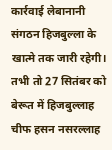कार्रवाई लेबानानी संगठन हिजबुल्ला के खात्मे तक जारी रहेगी। तभी तो 27 सितंबर को बेरूत में हिजबुल्लाह चीफ हसन नसरल्लाह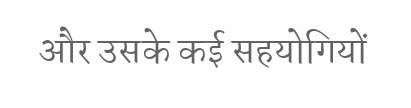और उसके कई सहयोगियों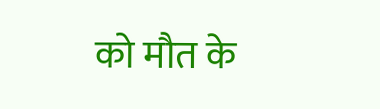को मौत के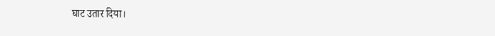घाट उतार दिया।